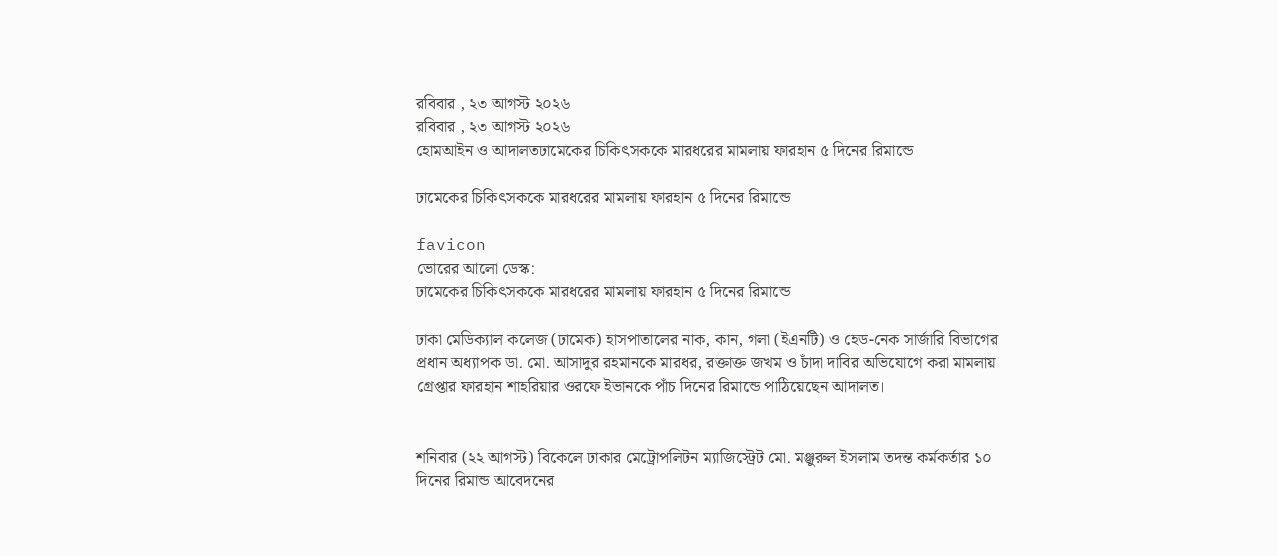রবিবার , ২৩ আগস্ট ২০২৬
রবিবার , ২৩ আগস্ট ২০২৬
হোমআইন ও আদালতঢামেকের চিকিৎসককে মারধরের মামলায় ফারহান ৫ দিনের রিমান্ডে

ঢামেকের চিকিৎসককে মারধরের মামলায় ফারহান ৫ দিনের রিমান্ডে

favicon
ভোরের আলো ডেস্ক:
ঢামেকের চিকিৎসককে মারধরের মামলায় ফারহান ৫ দিনের রিমান্ডে

ঢাকা মেডিক্যাল কলেজ (ঢামেক) হাসপাতালের নাক, কান, গলা (ইএনটি) ও হেড-নেক সার্জারি বিভাগের প্রধান অধ্যাপক ডা. মো. আসাদুর রহমানকে মারধর, রক্তাক্ত জখম ও চাঁদা দাবির অভিযোগে করা মামলায় গ্রেপ্তার ফারহান শাহরিয়ার ওরফে ইভানকে পাঁচ দিনের রিমান্ডে পাঠিয়েছেন আদালত।


শনিবার (২২ আগস্ট) বিকেলে ঢাকার মেট্রোপলিটন ম্যাজিস্ট্রেট মো. মঞ্জুরুল ইসলাম তদন্ত কর্মকর্তার ১০ দিনের রিমান্ড আবেদনের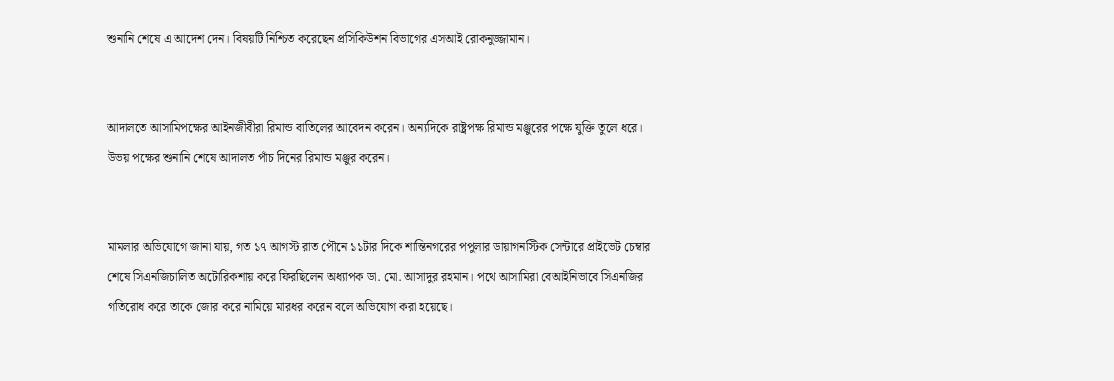শুনানি শেষে এ আদেশ দেন। বিষয়টি নিশ্চিত করেছেন প্রসিকিউশন বিভাগের এসআই রোকনুজ্জামান।


আদালতে আসামিপক্ষের আইনজীবীরা রিমান্ড বাতিলের আবেদন করেন। অন্যদিকে রাষ্ট্রপক্ষ রিমান্ড মঞ্জুরের পক্ষে যুক্তি তুলে ধরে। উভয় পক্ষের শুনানি শেষে আদালত পাঁচ দিনের রিমান্ড মঞ্জুর করেন।


মামলার অভিযোগে জানা যায়, গত ১৭ আগস্ট রাত পৌনে ১১টার দিকে শান্তিনগরের পপুলার ডায়াগনস্টিক সেন্টারে প্রাইভেট চেম্বার শেষে সিএনজিচালিত অটোরিকশায় করে ফিরছিলেন অধ্যাপক ডা. মো. আসাদুর রহমান। পথে আসামিরা বেআইনিভাবে সিএনজির গতিরোধ করে তাকে জোর করে নামিয়ে মারধর করেন বলে অভিযোগ করা হয়েছে।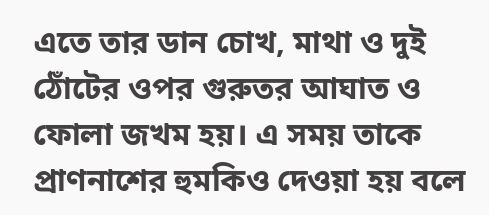এতে তার ডান চোখ, মাথা ও দুই ঠোঁটের ওপর গুরুতর আঘাত ও ফোলা জখম হয়। এ সময় তাকে প্রাণনাশের হুমকিও দেওয়া হয় বলে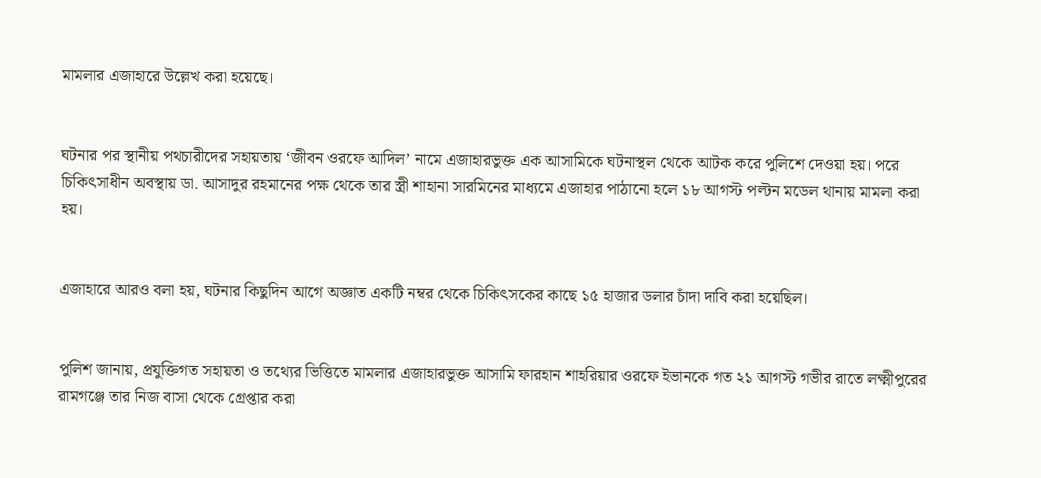মামলার এজাহারে উল্লেখ করা হয়েছে।


ঘটনার পর স্থানীয় পথচারীদের সহায়তায় ‘জীবন ওরফে আদিল’ নামে এজাহারভুক্ত এক আসামিকে ঘটনাস্থল থেকে আটক করে পুলিশে দেওয়া হয়। পরে চিকিৎসাধীন অবস্থায় ডা. আসাদুর রহমানের পক্ষ থেকে তার স্ত্রী শাহানা সারমিনের মাধ্যমে এজাহার পাঠানো হলে ১৮ আগস্ট পল্টন মডেল থানায় মামলা করা হয়।


এজাহারে আরও বলা হয়, ঘটনার কিছুদিন আগে অজ্ঞাত একটি নম্বর থেকে চিকিৎসকের কাছে ১৫ হাজার ডলার চাঁদা দাবি করা হয়েছিল।


পুলিশ জানায়, প্রযুক্তিগত সহায়তা ও তথ্যের ভিত্তিতে মামলার এজাহারভুক্ত আসামি ফারহান শাহরিয়ার ওরফে ইভানকে গত ২১ আগস্ট গভীর রাতে লক্ষ্মীপুরের রামগঞ্জে তার নিজ বাসা থেকে গ্রেপ্তার করা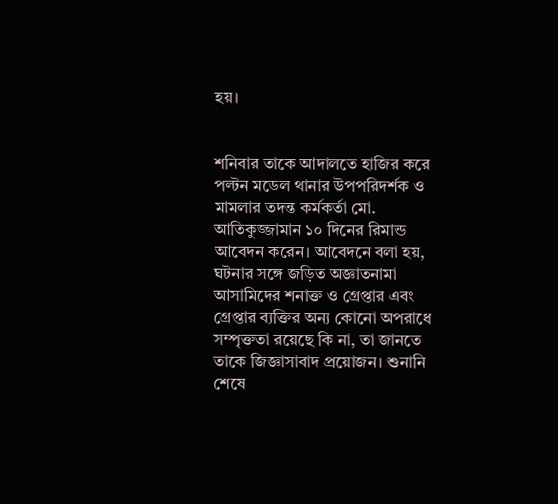হয়।


শনিবার তাকে আদালতে হাজির করে পল্টন মডেল থানার উপপরিদর্শক ও মামলার তদন্ত কর্মকর্তা মো. আতিকুজ্জামান ১০ দিনের রিমান্ড আবেদন করেন। আবেদনে বলা হয়, ঘটনার সঙ্গে জড়িত অজ্ঞাতনামা আসামিদের শনাক্ত ও গ্রেপ্তার এবং গ্রেপ্তার ব্যক্তির অন্য কোনো অপরাধে সম্পৃক্ততা রয়েছে কি না, তা জানতে তাকে জিজ্ঞাসাবাদ প্রয়োজন। শুনানি শেষে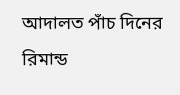আদালত পাঁচ দিনের রিমান্ড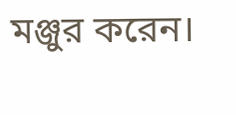মঞ্জুর করেন।